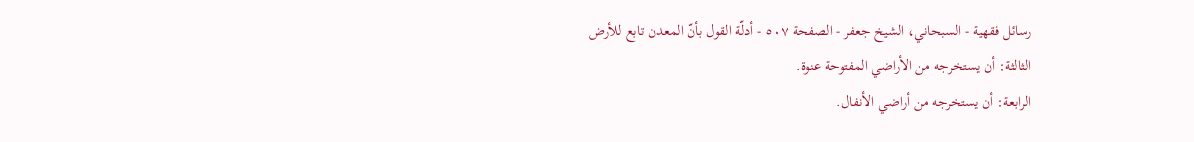رسائل فقهية - السبحاني، الشيخ جعفر - الصفحة ٥٠٧ - أدلّة القول بأنّ المعدن تابع للأرض
الثالثة: أن يستخرجه من الأراضي المفتوحة عنوة.
الرابعة: أن يستخرجه من أراضي الأنفال.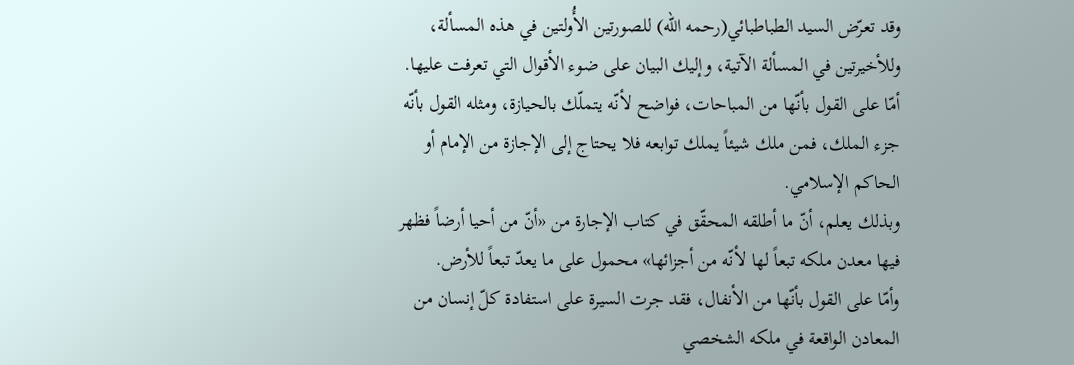وقد تعرّض السيد الطباطبائي(رحمه الله) للصورتين الأُولتين في هذه المسألة، وللأخيرتين في المسألة الآتية، وإليك البيان على ضوء الأقوال التي تعرفت عليها.
أمّا على القول بأنّها من المباحات، فواضح لأنّه يتملّك بالحيازة، ومثله القول بأنّه جزء الملك، فمن ملك شيئاً يملك توابعه فلا يحتاج إلى الإجازة من الإمام أو الحاكم الإسلامي.
وبذلك يعلم، أنّ ما أطلقه المحقّق في كتاب الإجارة من «أنّ من أحيا أرضاً فظهر فيها معدن ملكه تبعاً لها لأنّه من أجزائها» محمول على ما يعدّ تبعاً للأرض.
وأمّا على القول بأنّها من الأنفال، فقد جرت السيرة على استفادة كلّ إنسان من المعادن الواقعة في ملكه الشخصي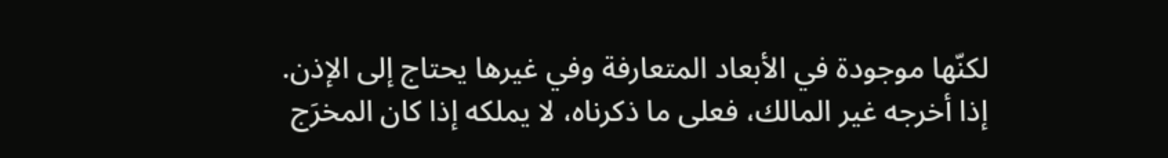لكنّها موجودة في الأبعاد المتعارفة وفي غيرها يحتاج إلى الإذن.
إذا أخرجه غير المالك، فعلى ما ذكرناه، لا يملكه إذا كان المخرَج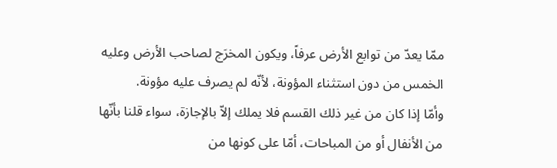ممّا يعدّ من توابع الأرض عرفاً، ويكون المخرَج لصاحب الأرض وعليه الخمس من دون استثناء المؤونة، لأنّه لم يصرف عليه مؤونة.
وأمّا إذا كان من غير ذلك القسم فلا يملك إلاّ بالإجازة، سواء قلنا بأنّها من الأنفال أو من المباحات، أمّا على كونها من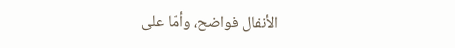الأنفال فواضح، وأمّا على